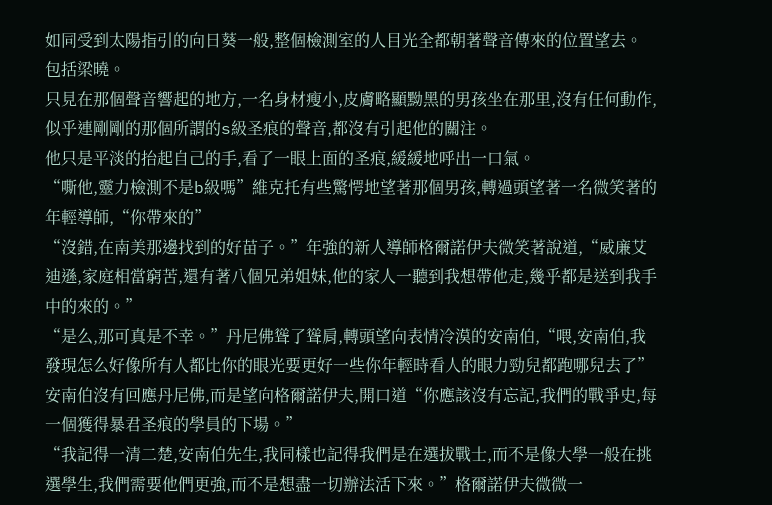如同受到太陽指引的向日葵一般,整個檢測室的人目光全都朝著聲音傳來的位置望去。
包括梁曉。
只見在那個聲音響起的地方,一名身材瘦小,皮膚略顯黝黑的男孩坐在那里,沒有任何動作,似乎連剛剛的那個所謂的s級圣痕的聲音,都沒有引起他的關注。
他只是平淡的抬起自己的手,看了一眼上面的圣痕,緩緩地呼出一口氣。
“嘶他,靈力檢測不是b級嗎”維克托有些驚愕地望著那個男孩,轉過頭望著一名微笑著的年輕導師,“你帶來的”
“沒錯,在南美那邊找到的好苗子。”年強的新人導師格爾諾伊夫微笑著說道,“威廉艾迪遜,家庭相當窮苦,還有著八個兄弟姐妹,他的家人一聽到我想帶他走,幾乎都是送到我手中的來的。”
“是么,那可真是不幸。”丹尼佛聳了聳肩,轉頭望向表情冷漠的安南伯,“喂,安南伯,我發現怎么好像所有人都比你的眼光要更好一些你年輕時看人的眼力勁兒都跑哪兒去了”
安南伯沒有回應丹尼佛,而是望向格爾諾伊夫,開口道“你應該沒有忘記,我們的戰爭史,每一個獲得暴君圣痕的學員的下場。”
“我記得一清二楚,安南伯先生,我同樣也記得我們是在選拔戰士,而不是像大學一般在挑選學生,我們需要他們更強,而不是想盡一切辦法活下來。”格爾諾伊夫微微一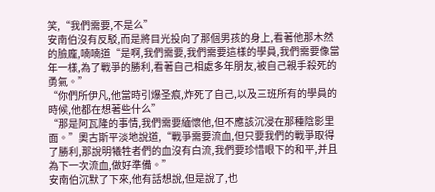笑,“我們需要,不是么”
安南伯沒有反駁,而是將目光投向了那個男孩的身上,看著他那木然的臉龐,喃喃道“是啊,我們需要,我們需要這樣的學員,我們需要像當年一樣,為了戰爭的勝利,看著自己相處多年朋友,被自己親手殺死的勇氣。”
“你們所伊凡,他當時引爆圣痕,炸死了自己,以及三班所有的學員的時候,他都在想著些什么”
“那是阿瓦隆的事情,我們需要緬懷他,但不應該沉浸在那種陰影里面。”奧古斯平淡地說道,“戰爭需要流血,但只要我們的戰爭取得了勝利,那說明犧牲者們的血沒有白流,我們要珍惜眼下的和平,并且為下一次流血,做好準備。”
安南伯沉默了下來,他有話想說,但是說了,也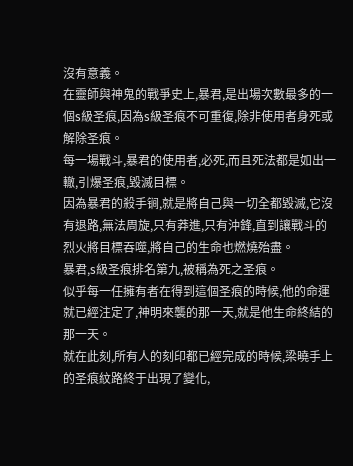沒有意義。
在靈師與神鬼的戰爭史上,暴君,是出場次數最多的一個s級圣痕,因為s級圣痕不可重復,除非使用者身死或解除圣痕。
每一場戰斗,暴君的使用者,必死,而且死法都是如出一轍,引爆圣痕,毀滅目標。
因為暴君的殺手锏,就是將自己與一切全都毀滅,它沒有退路,無法周旋,只有莽進,只有沖鋒,直到讓戰斗的烈火將目標吞噬,將自己的生命也燃燒殆盡。
暴君,s級圣痕排名第九,被稱為死之圣痕。
似乎每一任擁有者在得到這個圣痕的時候,他的命運就已經注定了,神明來襲的那一天,就是他生命終結的那一天。
就在此刻,所有人的刻印都已經完成的時候,梁曉手上的圣痕紋路終于出現了變化,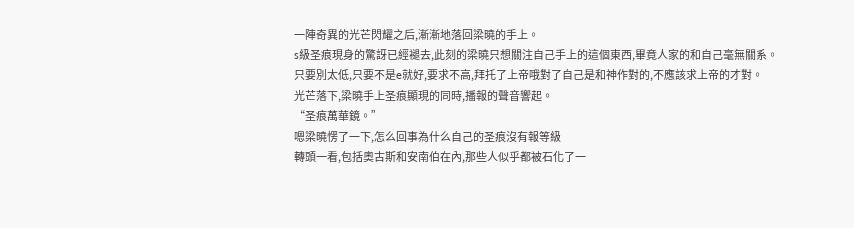一陣奇異的光芒閃耀之后,漸漸地落回梁曉的手上。
s級圣痕現身的驚訝已經褪去,此刻的梁曉只想關注自己手上的這個東西,畢竟人家的和自己毫無關系。
只要別太低,只要不是e就好,要求不高,拜托了上帝哦對了自己是和神作對的,不應該求上帝的才對。
光芒落下,梁曉手上圣痕顯現的同時,播報的聲音響起。
“圣痕萬華鏡。”
嗯梁曉愣了一下,怎么回事為什么自己的圣痕沒有報等級
轉頭一看,包括奧古斯和安南伯在內,那些人似乎都被石化了一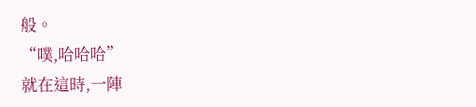般。
“噗,哈哈哈”
就在這時,一陣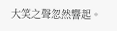大笑之聲忽然響起。